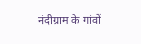नंदीग्राम के गांवों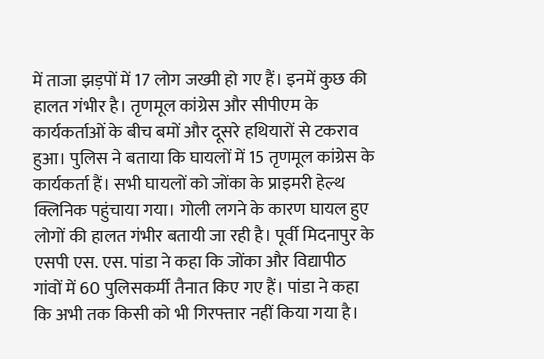में ताजा झड़पों में 17 लोग जख्मी हो गए हैं। इनमें कुछ की हालत गंभीर है। तृणमूल कांग्रेस और सीपीएम के कार्यकर्ताओं के बीच बमों और दूसरे हथियारों से टकराव हुआ। पुलिस ने बताया कि घायलों में 15 तृणमूल कांग्रेस के कार्यकर्ता हैं। सभी घायलों को जोंका के प्राइमरी हेल्थ क्लिनिक पहुंचाया गया। गोली लगने के कारण घायल हुए लोगों की हालत गंभीर बतायी जा रही है। पूर्वी मिदनापुर के एसपी एस. एस. पांडा ने कहा कि जोंका और विद्यापीठ गांवों में 60 पुलिसकर्मी तैनात किए गए हैं। पांडा ने कहा कि अभी तक किसी को भी गिरफ्तार नहीं किया गया है।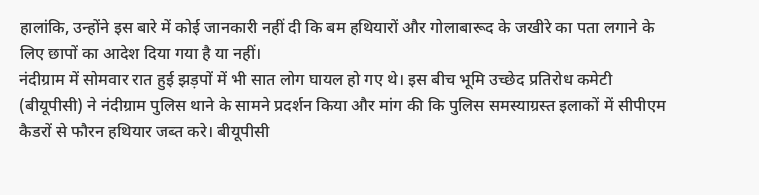हालांकि, उन्होंने इस बारे में कोई जानकारी नहीं दी कि बम हथियारों और गोलाबारूद के जखीरे का पता लगाने के लिए छापों का आदेश दिया गया है या नहीं।
नंदीग्राम में सोमवार रात हुई झड़पों में भी सात लोग घायल हो गए थे। इस बीच भूमि उच्छेद प्रतिरोध कमेटी (बीयूपीसी) ने नंदीग्राम पुलिस थाने के सामने प्रदर्शन किया और मांग की कि पुलिस समस्याग्रस्त इलाकों में सीपीएम कैडरों से फौरन हथियार जब्त करे। बीयूपीसी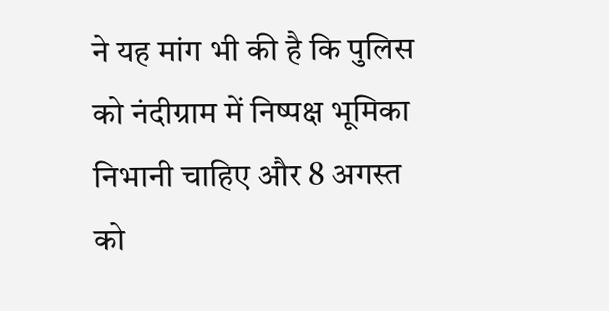ने यह मांग भी की है कि पुलिस को नंदीग्राम में निष्पक्ष भूमिका निभानी चाहिए और 8 अगस्त को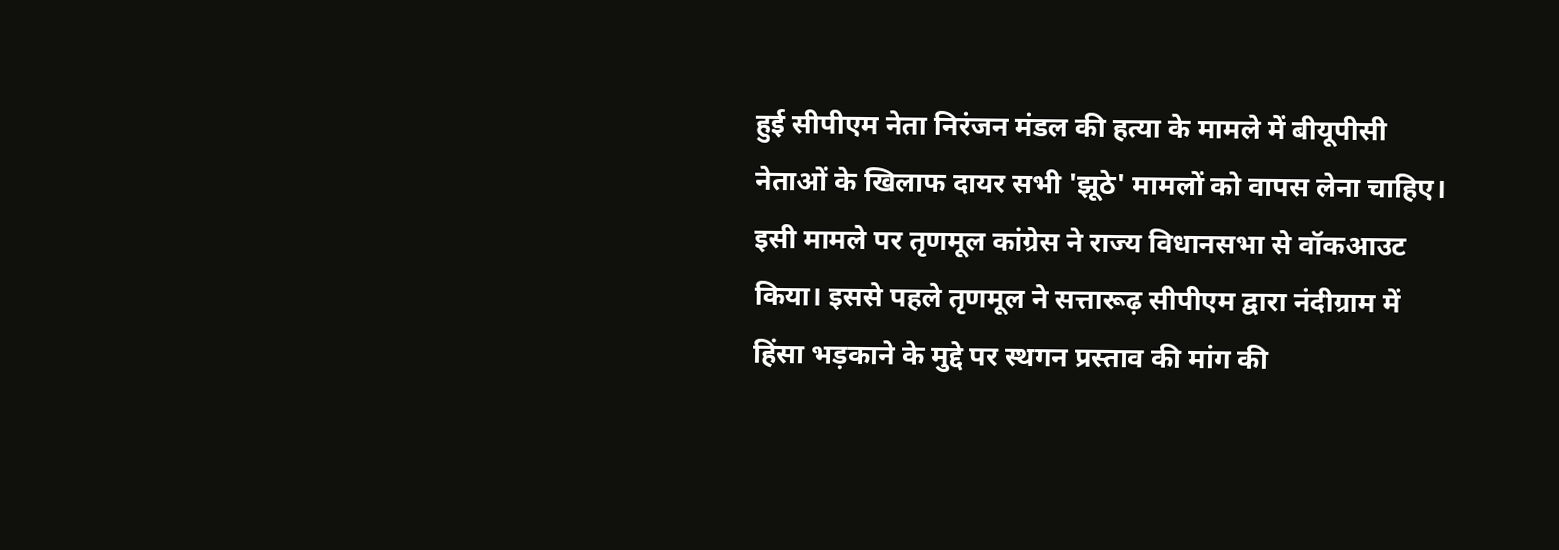हुई सीपीएम नेता निरंजन मंडल की हत्या के मामले में बीयूपीसी नेताओं के खिलाफ दायर सभी 'झूठे' मामलों को वापस लेना चाहिए। इसी मामले पर तृणमूल कांग्रेस ने राज्य विधानसभा से वॉकआउट किया। इससे पहले तृणमूल ने सत्तारूढ़ सीपीएम द्वारा नंदीग्राम में हिंसा भड़काने के मुद्दे पर स्थगन प्रस्ताव की मांग की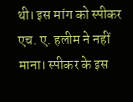थी। इस मांग को स्पीकर एच. ए. हलीम ने नहीं माना। स्पीकर के इस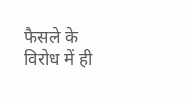फैसले के विरोध में ही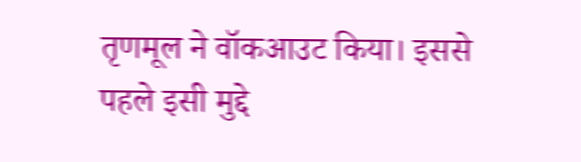तृणमूल ने वॉकआउट किया। इससे पहले इसी मुद्दे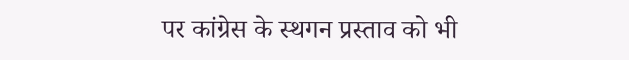पर कांग्रेस के स्थगन प्रस्ताव को भी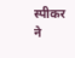स्पीकर ने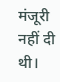मंजूरी नहीं दी थी।